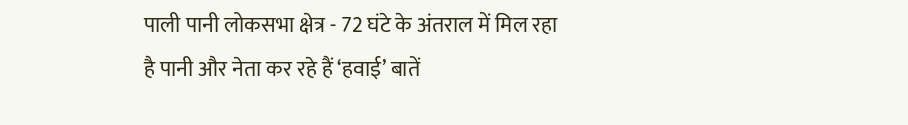पाली पानी लोकसभा क्षेत्र - 72 घंटे के अंतराल में मिल रहा है पानी और नेता कर रहे हैं ‘हवाई’ बातें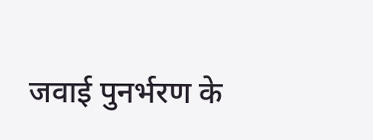जवाई पुनर्भरण के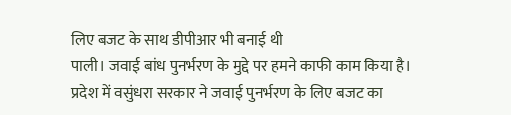लिए बजट के साथ डीपीआर भी बनाई थी
पाली। जवाई बांध पुनर्भरण के मुद्दे पर हमने काफी काम किया है। प्रदेश में वसुंधरा सरकार ने जवाई पुनर्भरण के लिए बजट का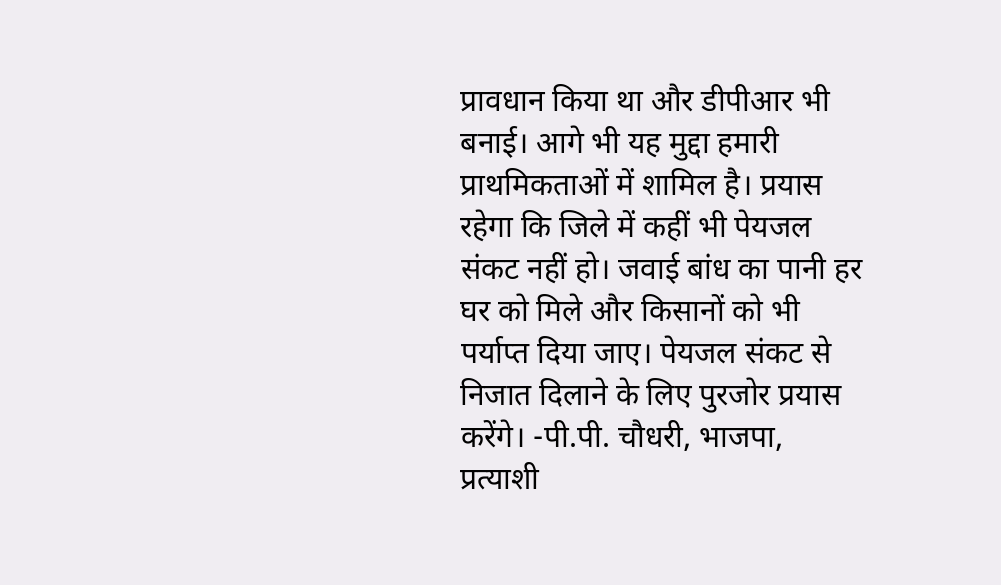प्रावधान किया था और डीपीआर भी बनाई। आगे भी यह मुद्दा हमारी प्राथमिकताओं में शामिल है। प्रयास रहेगा कि जिले में कहीं भी पेयजल संकट नहीं हो। जवाई बांध का पानी हर घर को मिले और किसानों को भी पर्याप्त दिया जाए। पेयजल संकट से निजात दिलाने के लिए पुरजोर प्रयास करेंगे। -पी.पी. चौधरी, भाजपा, प्रत्याशी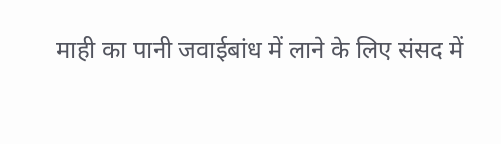माही का पानी जवाईबांध में लाने के लिए संसद में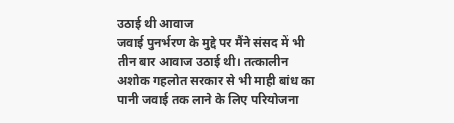उठाई थी आवाज
जवाई पुनर्भरण के मुद्दे पर मैंने संसद में भी तीन बार आवाज उठाई थी। तत्कालीन अशोक गहलोत सरकार से भी माही बांध का पानी जवाई तक लाने के लिए परियोजना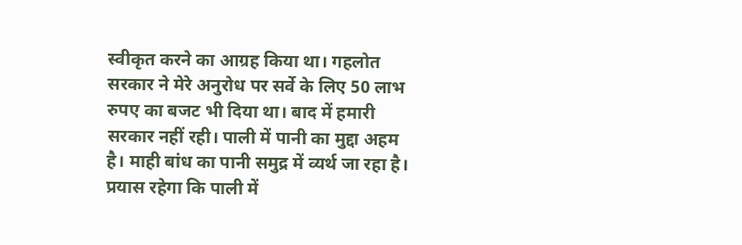स्वीकृत करने का आग्रह किया था। गहलोत सरकार ने मेरे अनुरोध पर सर्वे के लिए 50 लाभ रुपए का बजट भी दिया था। बाद में हमारी सरकार नहीं रही। पाली में पानी का मुद्दा अहम है। माही बांध का पानी समुद्र में व्यर्थ जा रहा है। प्रयास रहेगा कि पाली में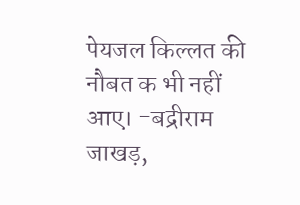पेयजल किल्लत की नौबत क भी नहीं आए। -बद्रीराम जाखड़,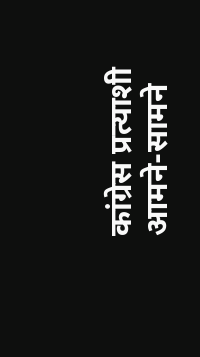कांग्रेस प्रत्याशी
आमने-सामने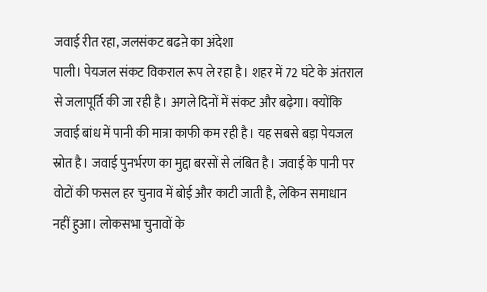जवाई रीत रहा, जलसंकट बढऩे का अंदेशा
पाली। पेयजल संकट विकराल रूप ले रहा है। शहर में 72 घंटे के अंतराल से जलापूर्ति की जा रही है। अगले दिनों में संकट और बढ़ेगा। क्योंकि जवाई बांध में पानी की मात्रा काफी कम रही है। यह सबसे बड़ा पेयजल स्रोत है। जवाई पुनर्भरण का मुद्दा बरसों से लंबित है। जवाई के पानी पर वोटों की फसल हर चुनाव में बोई और काटी जाती है, लेकिन समाधान नहीं हुआ। लोकसभा चुनावों के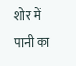शोर में पानी का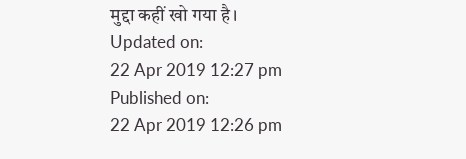मुद्दा कहीं खो गया है।
Updated on:
22 Apr 2019 12:27 pm
Published on:
22 Apr 2019 12:26 pm